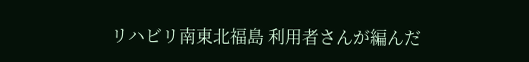リハビリ南東北福島 利用者さんが編んだ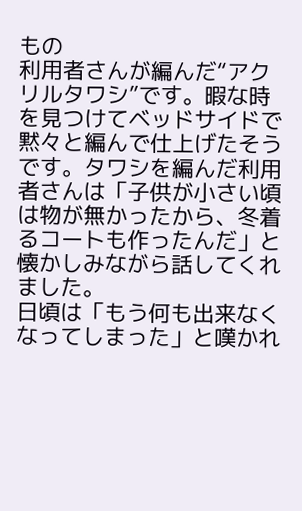もの
利用者さんが編んだ“アクリルタワシ”です。暇な時を見つけてベッドサイドで黙々と編んで仕上げたそうです。タワシを編んだ利用者さんは「子供が小さい頃は物が無かったから、冬着るコートも作ったんだ」と懐かしみながら話してくれました。
日頃は「もう何も出来なくなってしまった」と嘆かれ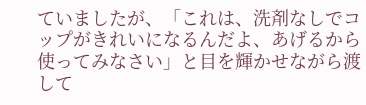ていましたが、「これは、洗剤なしでコップがきれいになるんだよ、あげるから使ってみなさい」と目を輝かせながら渡して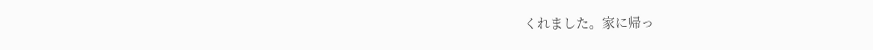くれました。家に帰っ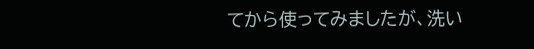てから使ってみましたが、洗い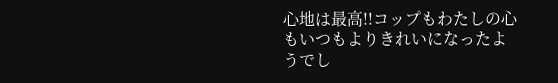心地は最高!!コップもわたしの心もいつもよりきれいになったようでし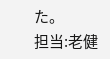た。
担当:老健